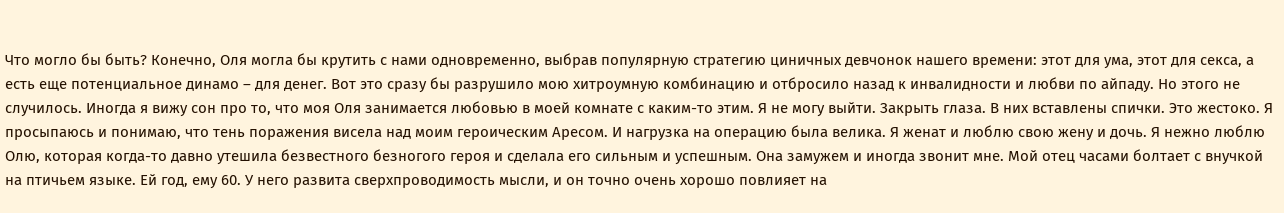Что могло бы быть? Конечно, Оля могла бы крутить с нами одновременно, выбрав популярную стратегию циничных девчонок нашего времени: этот для ума, этот для секса, а есть еще потенциальное динамо – для денег. Вот это сразу бы разрушило мою хитроумную комбинацию и отбросило назад к инвалидности и любви по айпаду. Но этого не случилось. Иногда я вижу сон про то, что моя Оля занимается любовью в моей комнате с каким-то этим. Я не могу выйти. Закрыть глаза. В них вставлены спички. Это жестоко. Я просыпаюсь и понимаю, что тень поражения висела над моим героическим Аресом. И нагрузка на операцию была велика. Я женат и люблю свою жену и дочь. Я нежно люблю Олю, которая когда-то давно утешила безвестного безногого героя и сделала его сильным и успешным. Она замужем и иногда звонит мне. Мой отец часами болтает с внучкой на птичьем языке. Ей год, ему 60. У него развита сверхпроводимость мысли, и он точно очень хорошо повлияет на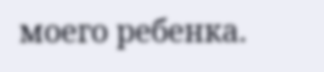моего ребенка.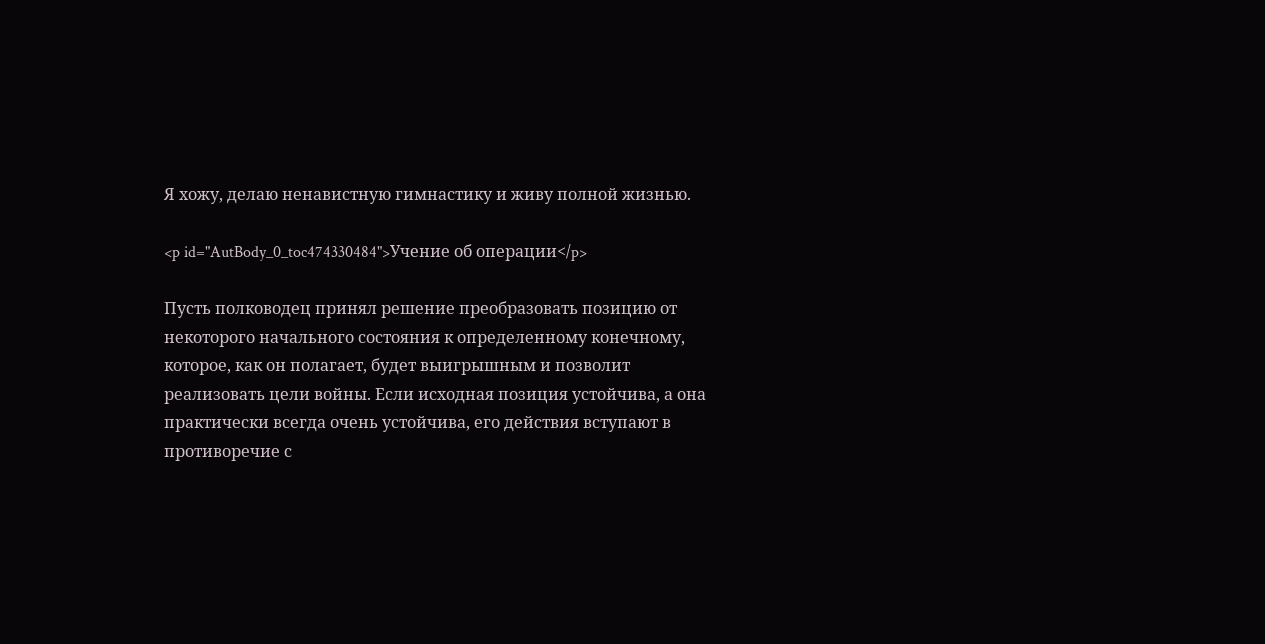Я хожу, делаю ненавистную гимнастику и живу полной жизнью.

<p id="AutBody_0_toc474330484">Учение об операции</p>

Пусть полководец принял решение преобразовать позицию от некоторого начального состояния к определенному конечному, которое, как он полагает, будет выигрышным и позволит реализовать цели войны. Если исходная позиция устойчива, а она практически всегда очень устойчива, его действия вступают в противоречие с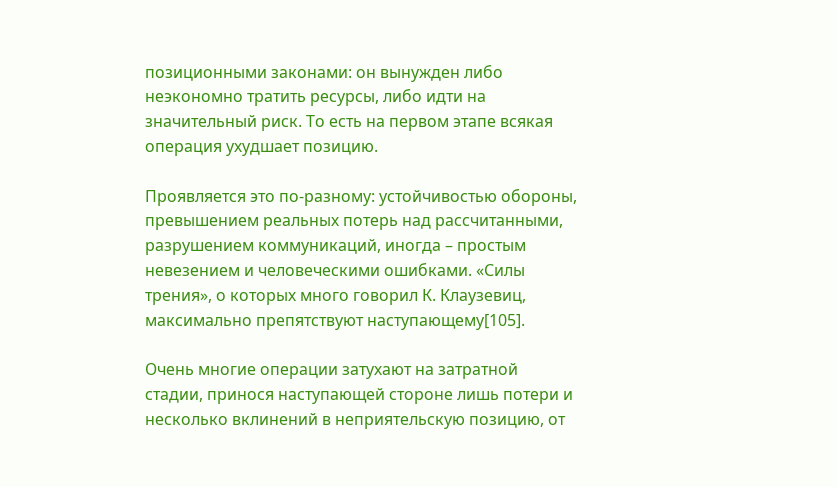позиционными законами: он вынужден либо неэкономно тратить ресурсы, либо идти на значительный риск. То есть на первом этапе всякая операция ухудшает позицию.

Проявляется это по-разному: устойчивостью обороны, превышением реальных потерь над рассчитанными, разрушением коммуникаций, иногда – простым невезением и человеческими ошибками. «Силы трения», о которых много говорил К. Клаузевиц, максимально препятствуют наступающему[105].

Очень многие операции затухают на затратной стадии, принося наступающей стороне лишь потери и несколько вклинений в неприятельскую позицию, от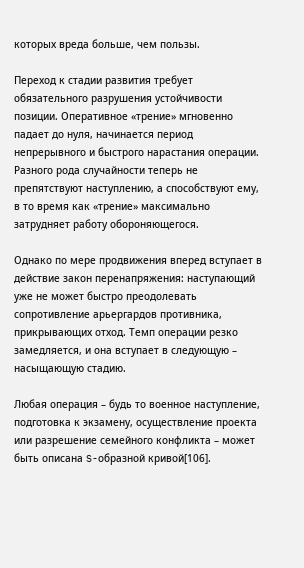которых вреда больше, чем пользы.

Переход к стадии развития требует обязательного разрушения устойчивости позиции. Оперативное «трение» мгновенно падает до нуля, начинается период непрерывного и быстрого нарастания операции. Разного рода случайности теперь не препятствуют наступлению, а способствуют ему, в то время как «трение» максимально затрудняет работу обороняющегося.

Однако по мере продвижения вперед вступает в действие закон перенапряжения: наступающий уже не может быстро преодолевать сопротивление арьергардов противника, прикрывающих отход. Темп операции резко замедляется, и она вступает в следующую – насыщающую стадию.

Любая операция – будь то военное наступление, подготовка к экзамену, осуществление проекта или разрешение семейного конфликта – может быть описана S-образной кривой[106].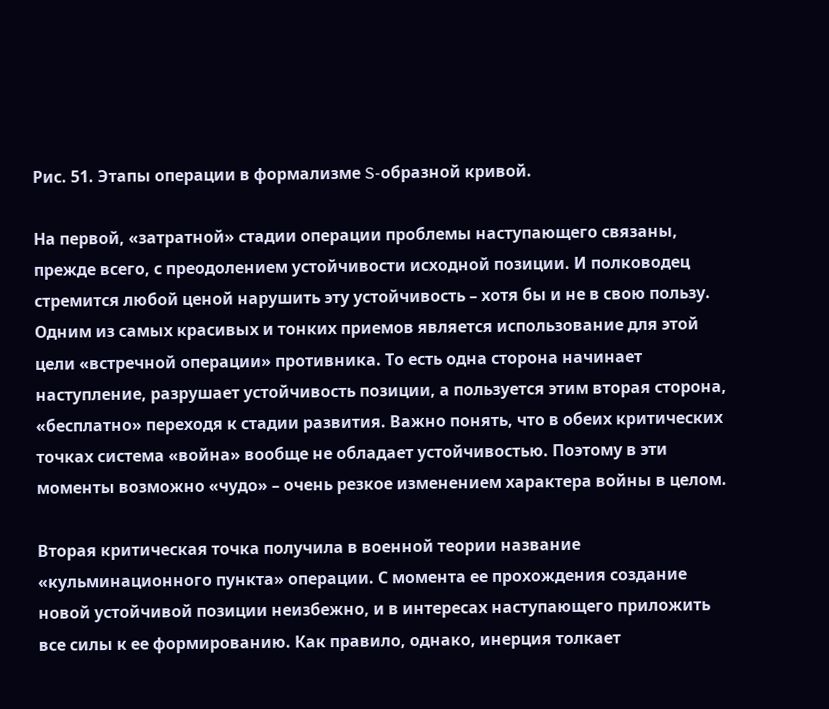Рис. 51. Этапы операции в формализме S-образной кривой.

На первой, «затратной» стадии операции проблемы наступающего связаны, прежде всего, с преодолением устойчивости исходной позиции. И полководец стремится любой ценой нарушить эту устойчивость – хотя бы и не в свою пользу. Одним из самых красивых и тонких приемов является использование для этой цели «встречной операции» противника. То есть одна сторона начинает наступление, разрушает устойчивость позиции, а пользуется этим вторая сторона, «бесплатно» переходя к стадии развития. Важно понять, что в обеих критических точках система «война» вообще не обладает устойчивостью. Поэтому в эти моменты возможно «чудо» – очень резкое изменением характера войны в целом.

Вторая критическая точка получила в военной теории название «кульминационного пункта» операции. С момента ее прохождения создание новой устойчивой позиции неизбежно, и в интересах наступающего приложить все силы к ее формированию. Как правило, однако, инерция толкает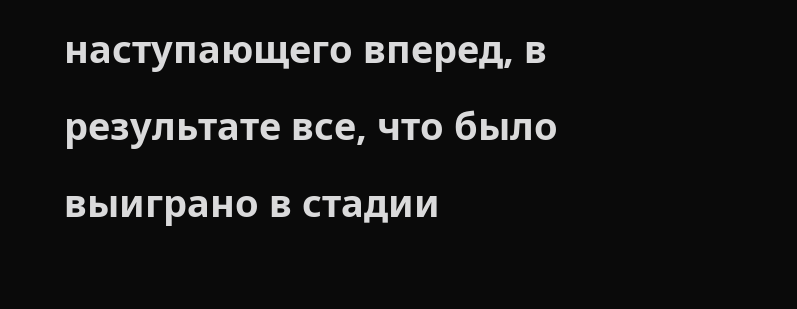наступающего вперед, в результате все, что было выиграно в стадии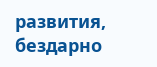развития, бездарно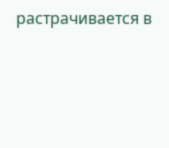растрачивается в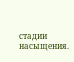стадии насыщения.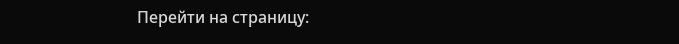Перейти на страницу: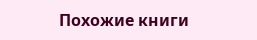Похожие книги